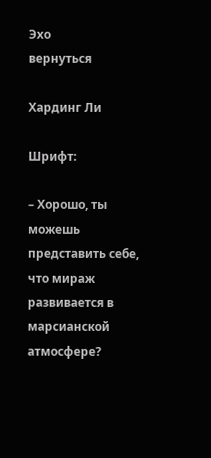Эхо
вернуться

Хардинг Ли

Шрифт:

– Хорошо, ты можешь представить себе, что мираж развивается в марсианской атмосфере?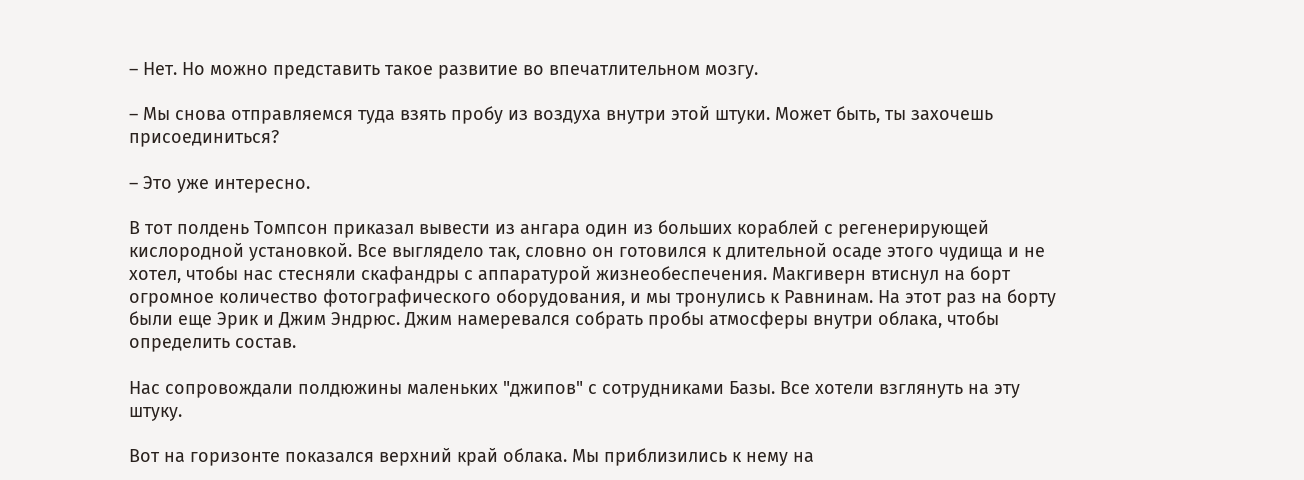– Нет. Но можно представить такое развитие во впечатлительном мозгу.

– Мы снова отправляемся туда взять пробу из воздуха внутри этой штуки. Может быть, ты захочешь присоединиться?

– Это уже интересно.

В тот полдень Томпсон приказал вывести из ангара один из больших кораблей с регенерирующей кислородной установкой. Все выглядело так, словно он готовился к длительной осаде этого чудища и не хотел, чтобы нас стесняли скафандры с аппаратурой жизнеобеспечения. Макгиверн втиснул на борт огромное количество фотографического оборудования, и мы тронулись к Равнинам. На этот раз на борту были еще Эрик и Джим Эндрюс. Джим намеревался собрать пробы атмосферы внутри облака, чтобы определить состав.

Нас сопровождали полдюжины маленьких "джипов" с сотрудниками Базы. Все хотели взглянуть на эту штуку.

Вот на горизонте показался верхний край облака. Мы приблизились к нему на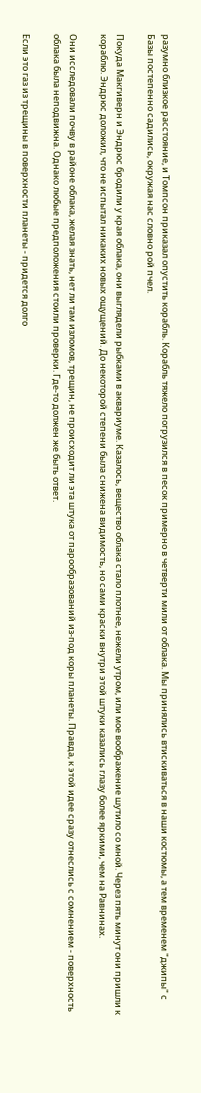разумно близкое расстояние, и Томпсон приказал опустить корабль. Корабль тяжело погрузился в песок примерно в четверти мили от облака. Мы принялись втискиваться в наши костюмы, а тем временем "джипы" с Базы постепенно садились, окружая нас словно рой пчел.

Покуда Макгиверн и Эндрюс бродили у края облака, они выглядели рыбками в аквариуме. Казалось, вещество облака стало плотнее, нежели утром, или мое воображение шутило со мной. Через пять минут они пришли к кораблю. Эндрюс доложил, что не испытал никаких новых ощущений. До некоторой степени была снижена видимость, но сами краски внутри этой штуки казались глазу более яркими, чем на Равнинах.

Они исследовали почву в районе облака, желая знать, нет ли там изломов, трещин, не происходит ли эта штука от парообразований из-под коры планеты. Правда, к этой идее сразу отнеслись с сомнением - поверхность облака была неподвижна. Однако любые предположения стоили проверки. Где-то должен же быть ответ.

Если это газ из трещины в поверхности планеты - придется долго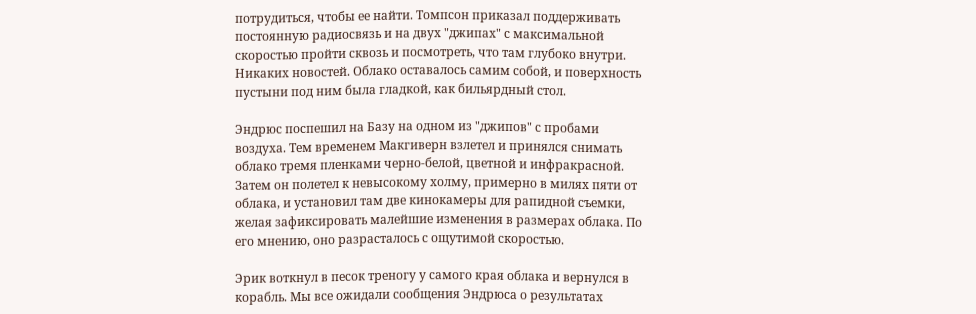потрудиться, чтобы ее найти. Томпсон приказал поддерживать постоянную радиосвязь и на двух "джипах" с максимальной скоростью пройти сквозь и посмотреть, что там глубоко внутри. Никаких новостей. Облако оставалось самим собой, и поверхность пустыни под ним была гладкой, как бильярдный стол.

Эндрюс поспешил на Базу на одном из "джипов" с пробами воздуха. Тем временем Макгиверн взлетел и принялся снимать облако тремя пленками черно-белой, цветной и инфракрасной. Затем он полетел к невысокому холму, примерно в милях пяти от облака, и установил там две кинокамеры для рапидной съемки, желая зафиксировать малейшие изменения в размерах облака. По его мнению, оно разрасталось с ощутимой скоростью.

Эрик воткнул в песок треногу у самого края облака и вернулся в корабль. Мы все ожидали сообщения Эндрюса о результатах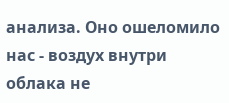анализа. Оно ошеломило нас - воздух внутри облака не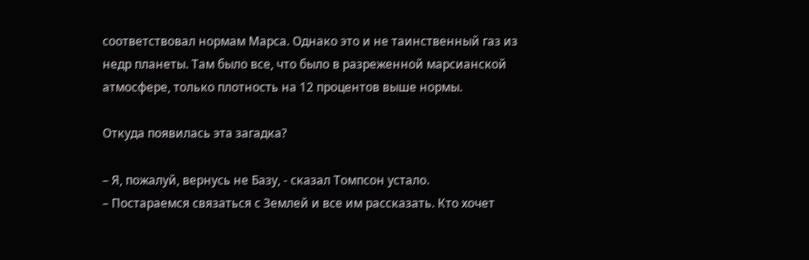соответствовал нормам Марса. Однако это и не таинственный газ из недр планеты. Там было все, что было в разреженной марсианской атмосфере, только плотность на 12 процентов выше нормы.

Откуда появилась эта загадка?

– Я, пожалуй, вернусь не Базу, - сказал Томпсон устало.
– Постараемся связаться с Землей и все им рассказать. Кто хочет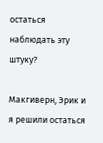остаться наблюдать эту штуку?

Макгиверн, Эрик и я решили остаться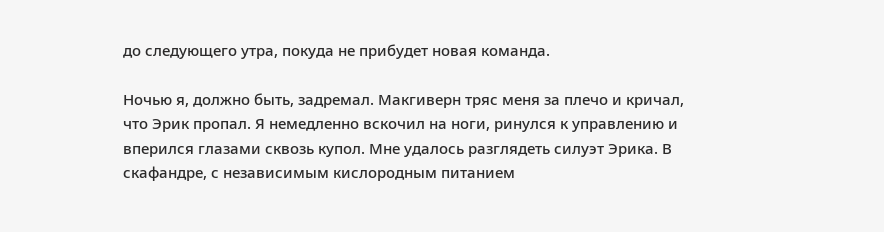до следующего утра, покуда не прибудет новая команда.

Ночью я, должно быть, задремал. Макгиверн тряс меня за плечо и кричал, что Эрик пропал. Я немедленно вскочил на ноги, ринулся к управлению и вперился глазами сквозь купол. Мне удалось разглядеть силуэт Эрика. В скафандре, с независимым кислородным питанием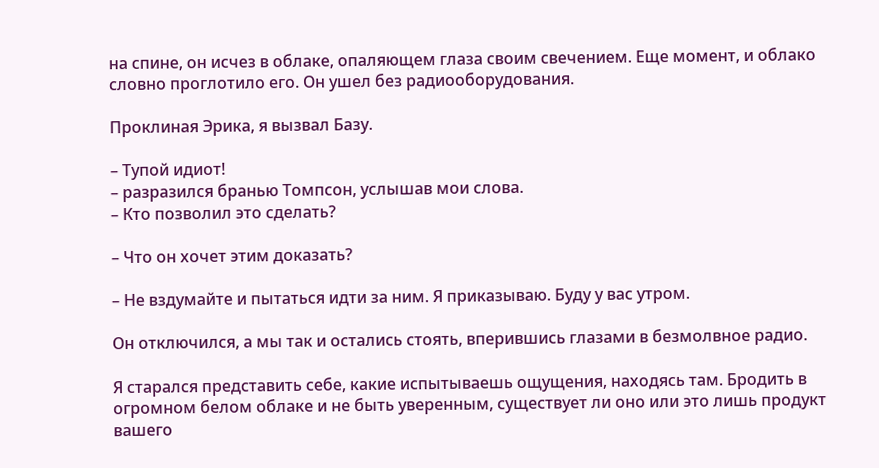на спине, он исчез в облаке, опаляющем глаза своим свечением. Еще момент, и облако словно проглотило его. Он ушел без радиооборудования.

Проклиная Эрика, я вызвал Базу.

– Тупой идиот!
– разразился бранью Томпсон, услышав мои слова.
– Кто позволил это сделать?

– Что он хочет этим доказать?

– Не вздумайте и пытаться идти за ним. Я приказываю. Буду у вас утром.

Он отключился, а мы так и остались стоять, вперившись глазами в безмолвное радио.

Я старался представить себе, какие испытываешь ощущения, находясь там. Бродить в огромном белом облаке и не быть уверенным, существует ли оно или это лишь продукт вашего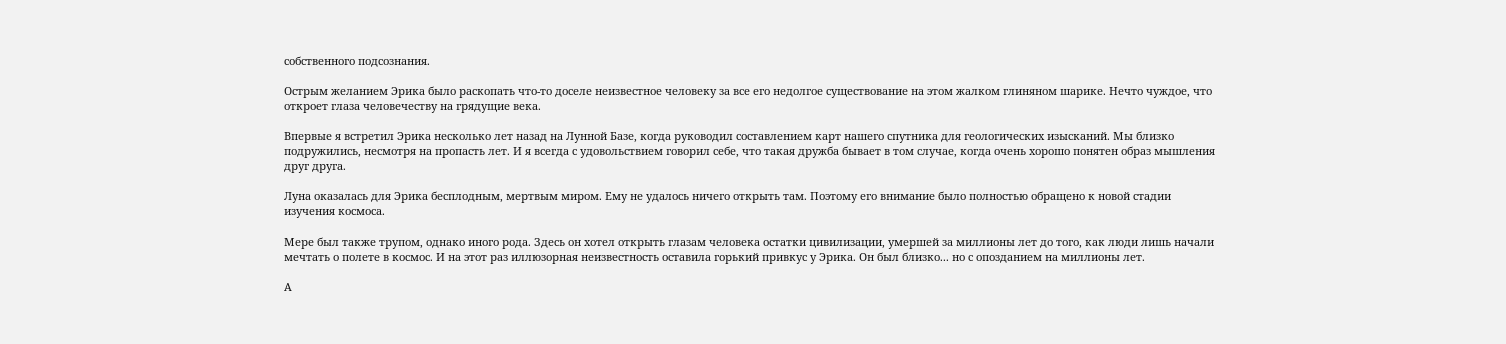собственного подсознания.

Острым желанием Эрика было раскопать что-то доселе неизвестное человеку за все его недолгое существование на этом жалком глиняном шарике. Нечто чуждое, что откроет глаза человечеству на грядущие века.

Впервые я встретил Эрика несколько лет назад на Лунной Базе, когда руководил составлением карт нашего спутника для геологических изысканий. Мы близко подружились, несмотря на пропасть лет. И я всегда с удовольствием говорил себе, что такая дружба бывает в том случае, когда очень хорошо понятен образ мышления друг друга.

Луна оказалась для Эрика бесплодным, мертвым миром. Ему не удалось ничего открыть там. Поэтому его внимание было полностью обращено к новой стадии изучения космоса.

Мере был также трупом, однако иного рода. Здесь он хотел открыть глазам человека остатки цивилизации, умершей за миллионы лет до того, как люди лишь начали мечтать о полете в космос. И на этот раз иллюзорная неизвестность оставила горький привкус у Эрика. Он был близко... но с опозданием на миллионы лет.

А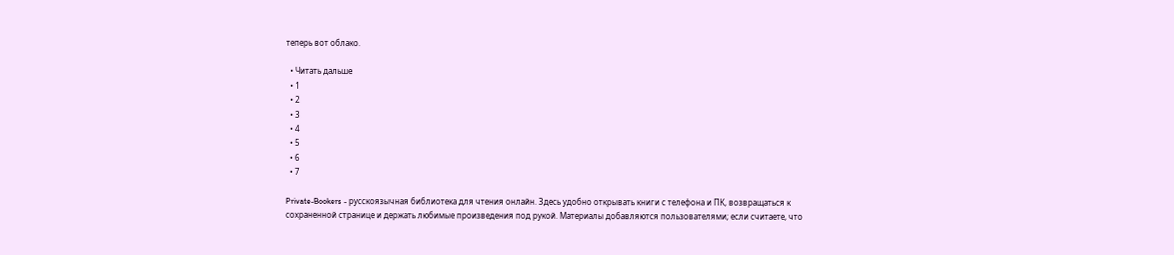теперь вот облако.

  • Читать дальше
  • 1
  • 2
  • 3
  • 4
  • 5
  • 6
  • 7

Private-Bookers - русскоязычная библиотека для чтения онлайн. Здесь удобно открывать книги с телефона и ПК, возвращаться к сохраненной странице и держать любимые произведения под рукой. Материалы добавляются пользователями; если считаете, что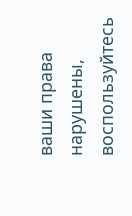ваши права нарушены, воспользуйтесь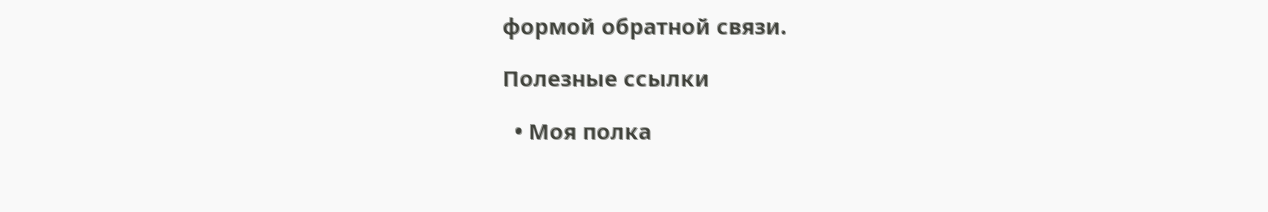формой обратной связи.

Полезные ссылки

  • Моя полка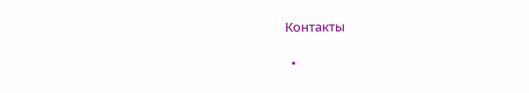Контакты

  •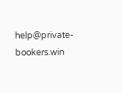help@private-bookers.win